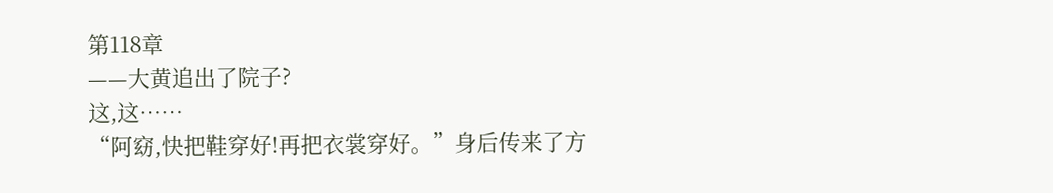第118章
——大黄追出了院子?
这,这……
“阿窈,快把鞋穿好!再把衣裳穿好。”身后传来了方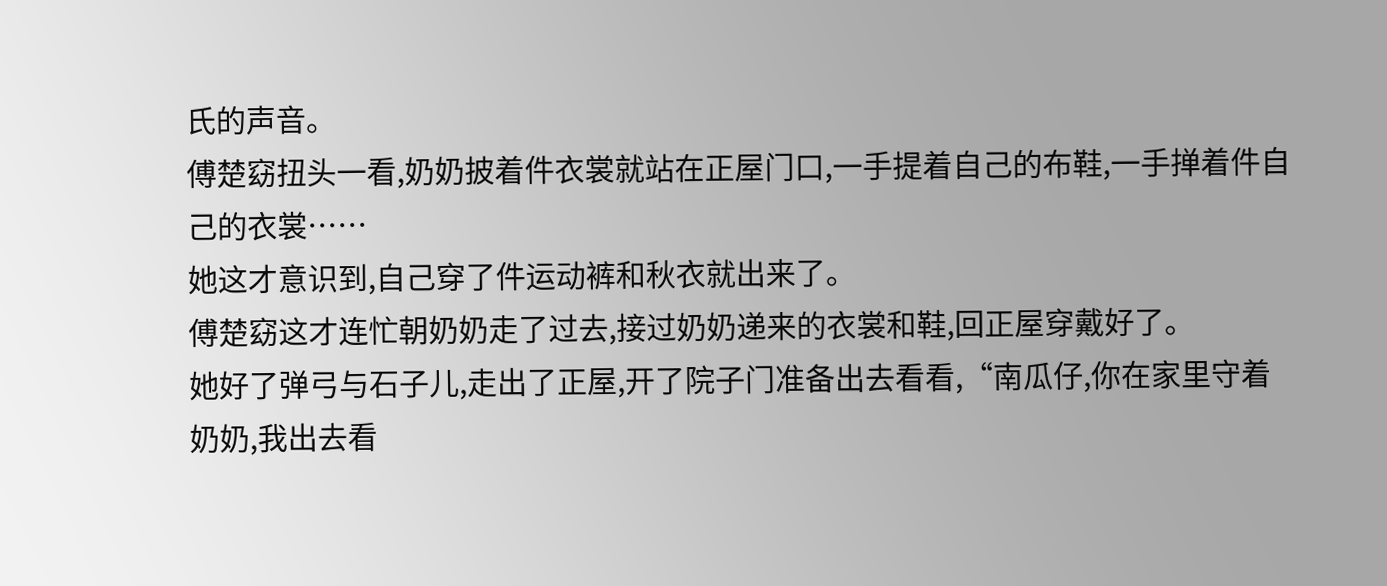氏的声音。
傅楚窈扭头一看,奶奶披着件衣裳就站在正屋门口,一手提着自己的布鞋,一手掸着件自己的衣裳……
她这才意识到,自己穿了件运动裤和秋衣就出来了。
傅楚窈这才连忙朝奶奶走了过去,接过奶奶递来的衣裳和鞋,回正屋穿戴好了。
她好了弹弓与石子儿,走出了正屋,开了院子门准备出去看看,“南瓜仔,你在家里守着奶奶,我出去看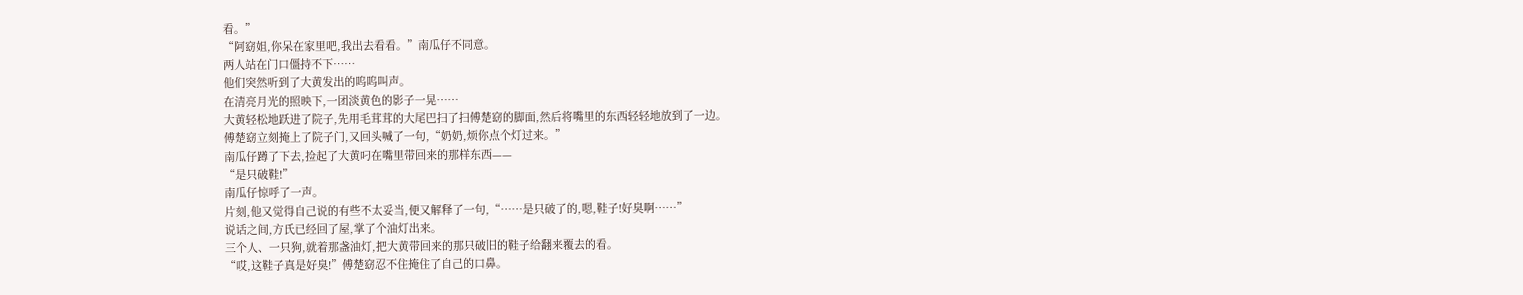看。”
“阿窈姐,你呆在家里吧,我出去看看。”南瓜仔不同意。
两人站在门口僵持不下……
他们突然听到了大黄发出的呜呜叫声。
在清亮月光的照映下,一团淡黄色的影子一晃……
大黄轻松地跃进了院子,先用毛茸茸的大尾巴扫了扫傅楚窈的脚面,然后将嘴里的东西轻轻地放到了一边。
傅楚窈立刻掩上了院子门,又回头喊了一句,“奶奶,烦你点个灯过来。”
南瓜仔蹲了下去,捡起了大黄叼在嘴里带回来的那样东西——
“是只破鞋!”
南瓜仔惊呼了一声。
片刻,他又觉得自己说的有些不太妥当,便又解释了一句,“……是只破了的,嗯,鞋子!好臭啊……”
说话之间,方氏已经回了屋,掌了个油灯出来。
三个人、一只狗,就着那盏油灯,把大黄带回来的那只破旧的鞋子给翻来覆去的看。
“哎,这鞋子真是好臭!”傅楚窈忍不住掩住了自己的口鼻。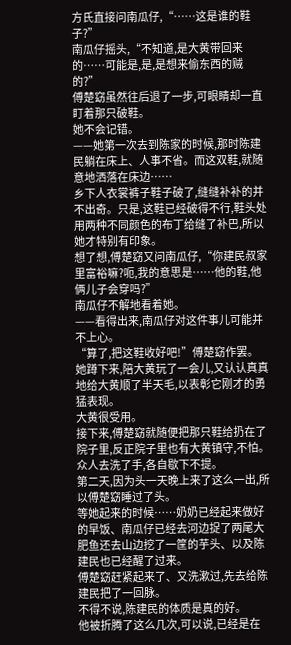方氏直接问南瓜仔,“……这是谁的鞋子?”
南瓜仔摇头,“不知道,是大黄带回来的……可能是,是,是想来偷东西的贼的?”
傅楚窈虽然往后退了一步,可眼睛却一直盯着那只破鞋。
她不会记错。
——她第一次去到陈家的时候,那时陈建民躺在床上、人事不省。而这双鞋,就随意地洒落在床边……
乡下人衣裳裤子鞋子破了,缝缝补补的并不出奇。只是,这鞋已经破得不行,鞋头处用两种不同颜色的布丁给缝了补巴,所以她才特别有印象。
想了想,傅楚窈又问南瓜仔,“你建民叔家里富裕嘛?呃,我的意思是……他的鞋,他俩儿子会穿吗?”
南瓜仔不解地看着她。
——看得出来,南瓜仔对这件事儿可能并不上心。
“算了,把这鞋收好吧!”傅楚窈作罢。
她蹲下来,陪大黄玩了一会儿,又认认真真地给大黄顺了半天毛,以表彰它刚才的勇猛表现。
大黄很受用。
接下来,傅楚窈就随便把那只鞋给扔在了院子里,反正院子里也有大黄镇守,不怕。
众人去洗了手,各自歇下不提。
第二天,因为头一天晚上来了这么一出,所以傅楚窈睡过了头。
等她起来的时候……奶奶已经起来做好的早饭、南瓜仔已经去河边捉了两尾大肥鱼还去山边挖了一筐的芋头、以及陈建民也已经醒了过来。
傅楚窈赶紧起来了、又洗漱过,先去给陈建民把了一回脉。
不得不说,陈建民的体质是真的好。
他被折腾了这么几次,可以说,已经是在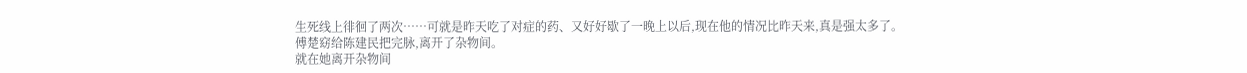生死线上徘徊了两次……可就是昨天吃了对症的药、又好好歇了一晚上以后,现在他的情况比昨天来,真是强太多了。
傅楚窈给陈建民把完脉,离开了杂物间。
就在她离开杂物间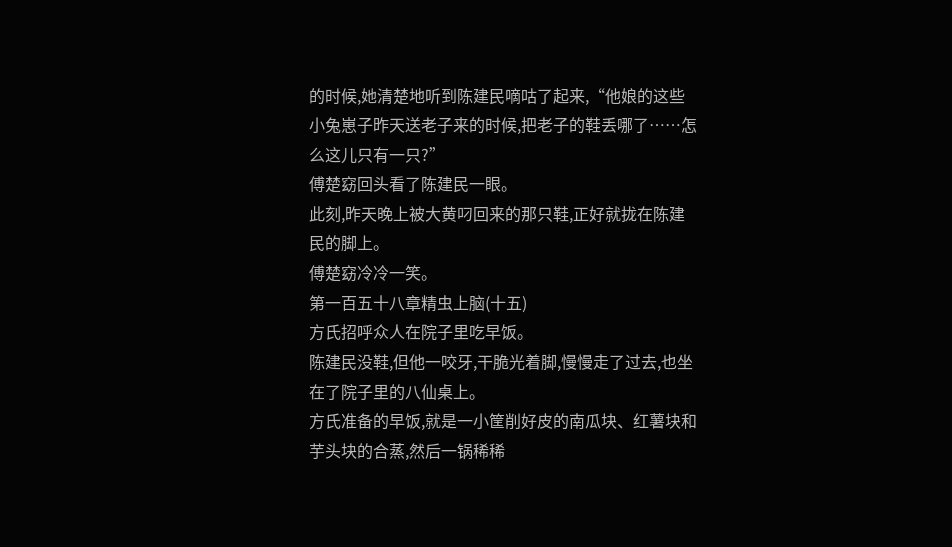的时候,她清楚地听到陈建民嘀咕了起来,“他娘的这些小兔崽子昨天送老子来的时候,把老子的鞋丢哪了……怎么这儿只有一只?”
傅楚窈回头看了陈建民一眼。
此刻,昨天晚上被大黄叼回来的那只鞋,正好就拢在陈建民的脚上。
傅楚窈冷冷一笑。
第一百五十八章精虫上脑(十五)
方氏招呼众人在院子里吃早饭。
陈建民没鞋,但他一咬牙,干脆光着脚,慢慢走了过去,也坐在了院子里的八仙桌上。
方氏准备的早饭,就是一小筐削好皮的南瓜块、红薯块和芋头块的合蒸,然后一锅稀稀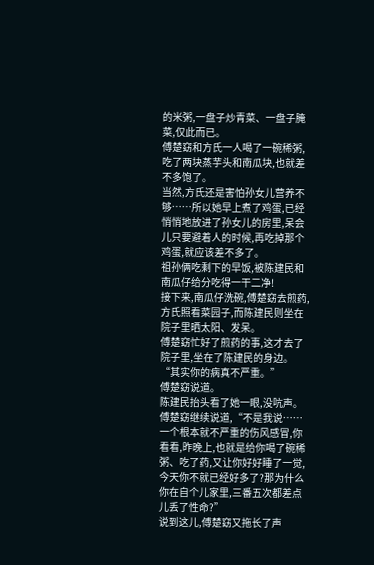的米粥,一盘子炒青菜、一盘子腌菜,仅此而已。
傅楚窈和方氏一人喝了一碗稀粥,吃了两块蒸芋头和南瓜块,也就差不多饱了。
当然,方氏还是害怕孙女儿营养不够……所以她早上煮了鸡蛋,已经悄悄地放进了孙女儿的房里,呆会儿只要避着人的时候,再吃掉那个鸡蛋,就应该差不多了。
祖孙俩吃剩下的早饭,被陈建民和南瓜仔给分吃得一干二净!
接下来,南瓜仔洗碗,傅楚窈去煎药,方氏照看菜园子,而陈建民则坐在院子里晒太阳、发呆。
傅楚窈忙好了煎药的事,这才去了院子里,坐在了陈建民的身边。
“其实你的病真不严重。”
傅楚窈说道。
陈建民抬头看了她一眼,没吭声。
傅楚窈继续说道,“不是我说……一个根本就不严重的伤风感冒,你看看,昨晚上,也就是给你喝了碗稀粥、吃了药,又让你好好睡了一觉,今天你不就已经好多了?那为什么你在自个儿家里,三番五次都差点儿丢了性命?”
说到这儿,傅楚窈又拖长了声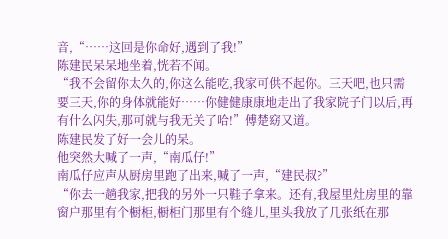音,“……这回是你命好,遇到了我!”
陈建民呆呆地坐着,恍若不闻。
“我不会留你太久的,你这么能吃,我家可供不起你。三天吧,也只需要三天,你的身体就能好……你健健康康地走出了我家院子门以后,再有什么闪失,那可就与我无关了哈!”傅楚窈又道。
陈建民发了好一会儿的呆。
他突然大喊了一声,“南瓜仔!”
南瓜仔应声从厨房里跑了出来,喊了一声,“建民叔?”
“你去一趟我家,把我的另外一只鞋子拿来。还有,我屋里灶房里的靠窗户那里有个橱柜,橱柜门那里有个缝儿,里头我放了几张纸在那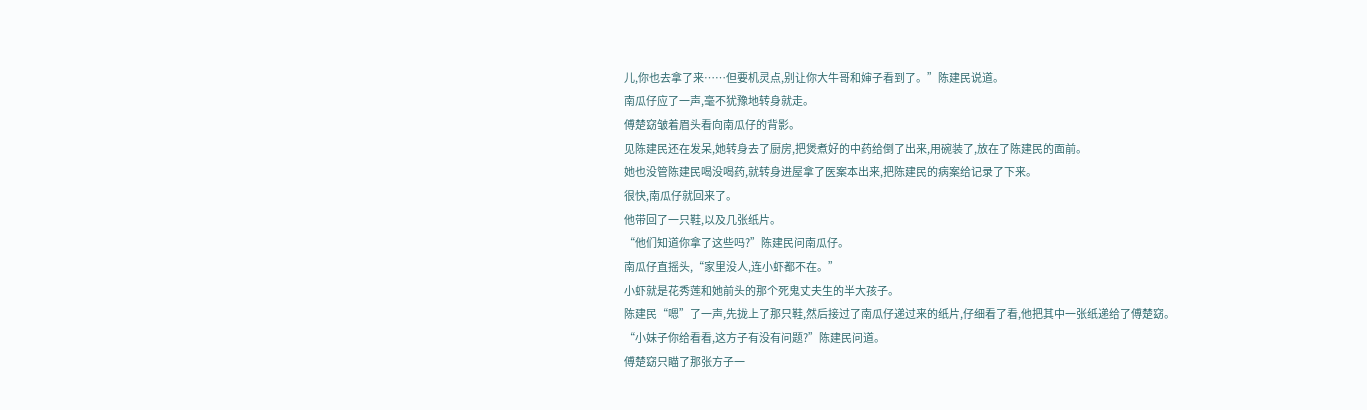儿,你也去拿了来……但要机灵点,别让你大牛哥和婶子看到了。”陈建民说道。
南瓜仔应了一声,毫不犹豫地转身就走。
傅楚窈皱着眉头看向南瓜仔的背影。
见陈建民还在发呆,她转身去了厨房,把煲煮好的中药给倒了出来,用碗装了,放在了陈建民的面前。
她也没管陈建民喝没喝药,就转身进屋拿了医案本出来,把陈建民的病案给记录了下来。
很快,南瓜仔就回来了。
他带回了一只鞋,以及几张纸片。
“他们知道你拿了这些吗?”陈建民问南瓜仔。
南瓜仔直摇头,“家里没人,连小虾都不在。”
小虾就是花秀莲和她前头的那个死鬼丈夫生的半大孩子。
陈建民“嗯”了一声,先拢上了那只鞋,然后接过了南瓜仔递过来的纸片,仔细看了看,他把其中一张纸递给了傅楚窈。
“小妹子你给看看,这方子有没有问题?”陈建民问道。
傅楚窈只瞄了那张方子一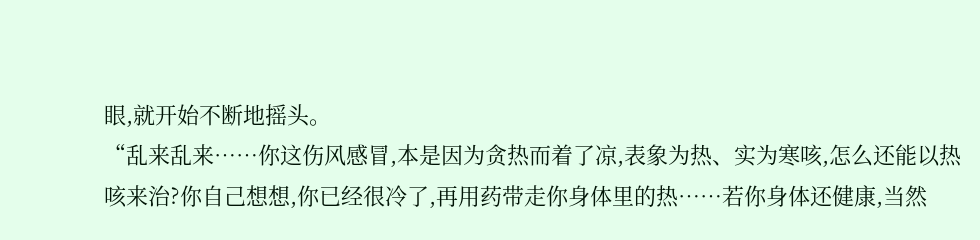眼,就开始不断地摇头。
“乱来乱来……你这伤风感冒,本是因为贪热而着了凉,表象为热、实为寒咳,怎么还能以热咳来治?你自己想想,你已经很冷了,再用药带走你身体里的热……若你身体还健康,当然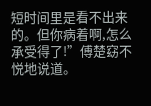短时间里是看不出来的。但你病着啊,怎么承受得了!”傅楚窈不悦地说道。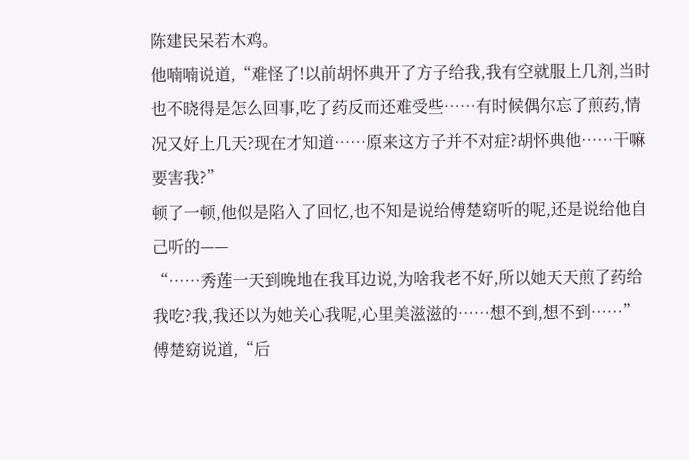陈建民呆若木鸡。
他喃喃说道,“难怪了!以前胡怀典开了方子给我,我有空就服上几剂,当时也不晓得是怎么回事,吃了药反而还难受些……有时候偶尔忘了煎药,情况又好上几天?现在才知道……原来这方子并不对症?胡怀典他……干嘛要害我?”
顿了一顿,他似是陷入了回忆,也不知是说给傅楚窈听的呢,还是说给他自己听的——
“……秀莲一天到晚地在我耳边说,为啥我老不好,所以她天天煎了药给我吃?我,我还以为她关心我呢,心里美滋滋的……想不到,想不到……”
傅楚窈说道,“后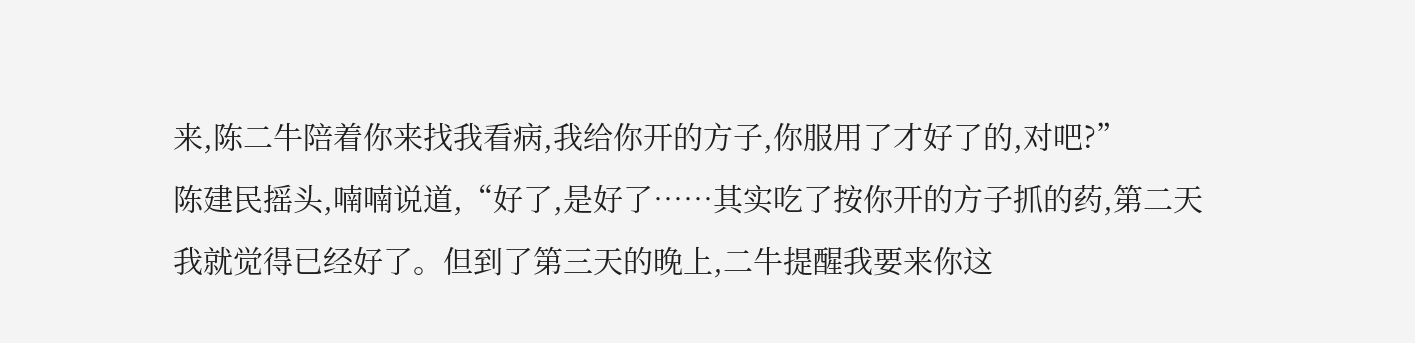来,陈二牛陪着你来找我看病,我给你开的方子,你服用了才好了的,对吧?”
陈建民摇头,喃喃说道,“好了,是好了……其实吃了按你开的方子抓的药,第二天我就觉得已经好了。但到了第三天的晚上,二牛提醒我要来你这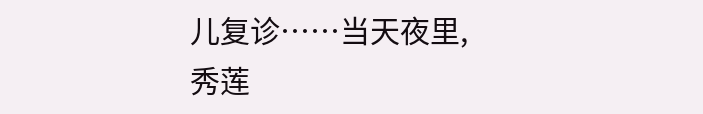儿复诊……当天夜里,秀莲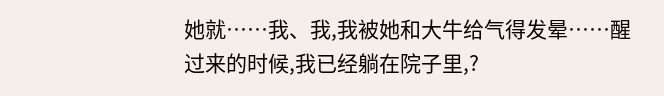她就……我、我,我被她和大牛给气得发晕……醒过来的时候,我已经躺在院子里,?